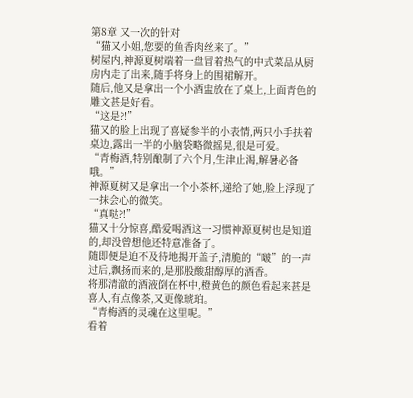第8章 又一次的针对
“猫又小姐,您要的鱼香肉丝来了。”
树屋内,神源夏树端着一盘冒着热气的中式菜品从厨房内走了出来,随手将身上的围裙解开。
随后,他又是拿出一个小酒盅放在了桌上,上面青色的雕文甚是好看。
“这是?!”
猫又的脸上出现了喜疑参半的小表情,两只小手扶着桌边,露出一半的小脑袋略微摇晃,很是可爱。
“青梅酒,特别酿制了六个月,生津止渴,解暑必备哦。”
神源夏树又是拿出一个小茶杯,递给了她,脸上浮现了一抹会心的微笑。
“真哒?!”
猫又十分惊喜,酷爱喝酒这一习惯神源夏树也是知道的,却没曾想他还特意准备了。
随即便是迫不及待地揭开盖子,清脆的“啵”的一声过后,飘扬而来的,是那股酸甜醇厚的酒香。
将那清澈的酒液倒在杯中,橙黄色的颜色看起来甚是喜人,有点像茶,又更像琥珀。
“青梅酒的灵魂在这里呢。”
看着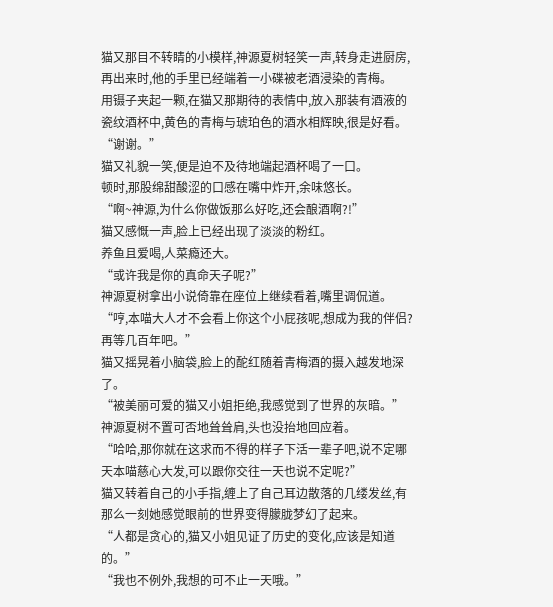猫又那目不转睛的小模样,神源夏树轻笑一声,转身走进厨房,再出来时,他的手里已经端着一小碟被老酒浸染的青梅。
用镊子夹起一颗,在猫又那期待的表情中,放入那装有酒液的瓷纹酒杯中,黄色的青梅与琥珀色的酒水相辉映,很是好看。
“谢谢。”
猫又礼貌一笑,便是迫不及待地端起酒杯喝了一口。
顿时,那股绵甜酸涩的口感在嘴中炸开,余味悠长。
“啊~神源,为什么你做饭那么好吃,还会酿酒啊?!”
猫又感慨一声,脸上已经出现了淡淡的粉红。
养鱼且爱喝,人菜瘾还大。
“或许我是你的真命天子呢?”
神源夏树拿出小说倚靠在座位上继续看着,嘴里调侃道。
“哼,本喵大人才不会看上你这个小屁孩呢,想成为我的伴侣?再等几百年吧。”
猫又摇晃着小脑袋,脸上的酡红随着青梅酒的摄入越发地深了。
“被美丽可爱的猫又小姐拒绝,我感觉到了世界的灰暗。”
神源夏树不置可否地耸耸肩,头也没抬地回应着。
“哈哈,那你就在这求而不得的样子下活一辈子吧,说不定哪天本喵慈心大发,可以跟你交往一天也说不定呢?”
猫又转着自己的小手指,缠上了自己耳边散落的几缕发丝,有那么一刻她感觉眼前的世界变得朦胧梦幻了起来。
“人都是贪心的,猫又小姐见证了历史的变化,应该是知道的。”
“我也不例外,我想的可不止一天哦。”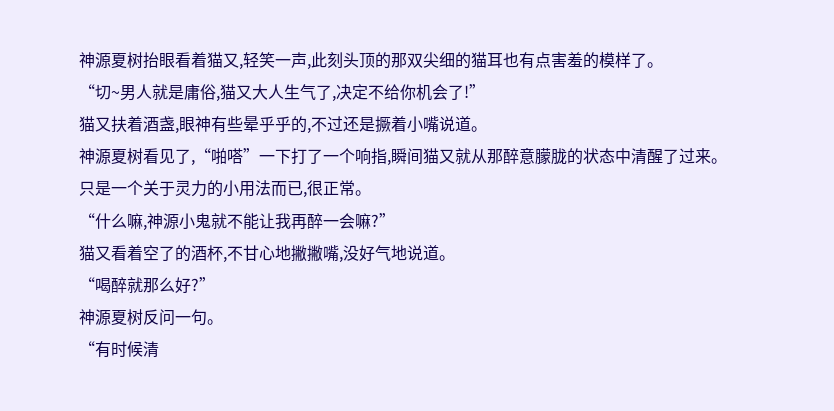神源夏树抬眼看着猫又,轻笑一声,此刻头顶的那双尖细的猫耳也有点害羞的模样了。
“切~男人就是庸俗,猫又大人生气了,决定不给你机会了!”
猫又扶着酒盏,眼神有些晕乎乎的,不过还是撅着小嘴说道。
神源夏树看见了,“啪嗒”一下打了一个响指,瞬间猫又就从那醉意朦胧的状态中清醒了过来。
只是一个关于灵力的小用法而已,很正常。
“什么嘛,神源小鬼就不能让我再醉一会嘛?”
猫又看着空了的酒杯,不甘心地撇撇嘴,没好气地说道。
“喝醉就那么好?”
神源夏树反问一句。
“有时候清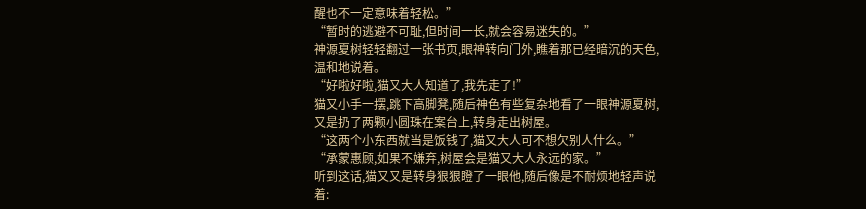醒也不一定意味着轻松。”
“暂时的逃避不可耻,但时间一长,就会容易迷失的。”
神源夏树轻轻翻过一张书页,眼神转向门外,瞧着那已经暗沉的天色,温和地说着。
“好啦好啦,猫又大人知道了,我先走了!”
猫又小手一摆,跳下高脚凳,随后神色有些复杂地看了一眼神源夏树,又是扔了两颗小圆珠在案台上,转身走出树屋。
“这两个小东西就当是饭钱了,猫又大人可不想欠别人什么。”
“承蒙惠顾,如果不嫌弃,树屋会是猫又大人永远的家。”
听到这话,猫又又是转身狠狠瞪了一眼他,随后像是不耐烦地轻声说着: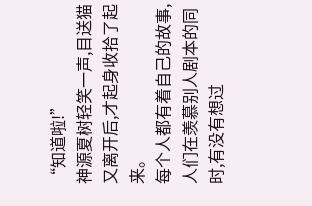“知道啦!”
神源夏树轻笑一声,目送猫又离开后,才起身收拾了起来。
每个人都有着自己的故事,人们在羡慕别人剧本的同时,有没有想过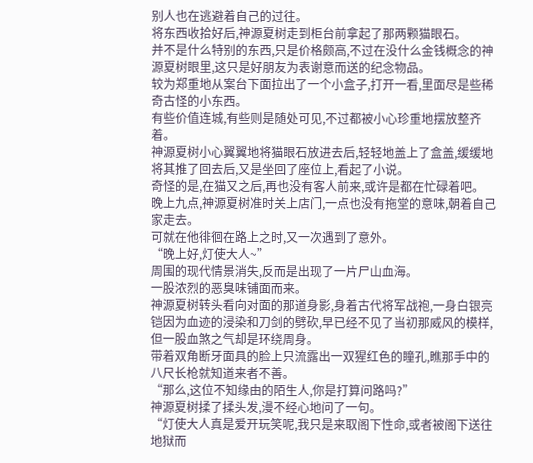别人也在逃避着自己的过往。
将东西收拾好后,神源夏树走到柜台前拿起了那两颗猫眼石。
并不是什么特别的东西,只是价格颇高,不过在没什么金钱概念的神源夏树眼里,这只是好朋友为表谢意而送的纪念物品。
较为郑重地从案台下面拉出了一个小盒子,打开一看,里面尽是些稀奇古怪的小东西。
有些价值连城,有些则是随处可见,不过都被小心珍重地摆放整齐着。
神源夏树小心翼翼地将猫眼石放进去后,轻轻地盖上了盒盖,缓缓地将其推了回去后,又是坐回了座位上,看起了小说。
奇怪的是,在猫又之后,再也没有客人前来,或许是都在忙碌着吧。
晚上九点,神源夏树准时关上店门,一点也没有拖堂的意味,朝着自己家走去。
可就在他徘徊在路上之时,又一次遇到了意外。
“晚上好,灯使大人~”
周围的现代情景消失,反而是出现了一片尸山血海。
一股浓烈的恶臭味铺面而来。
神源夏树转头看向对面的那道身影,身着古代将军战袍,一身白银亮铠因为血迹的浸染和刀剑的劈砍,早已经不见了当初那威风的模样,但一股血煞之气却是环绕周身。
带着双角断牙面具的脸上只流露出一双猩红色的瞳孔,瞧那手中的八尺长枪就知道来者不善。
“那么,这位不知缘由的陌生人,你是打算问路吗?”
神源夏树揉了揉头发,漫不经心地问了一句。
“灯使大人真是爱开玩笑呢,我只是来取阁下性命,或者被阁下送往地狱而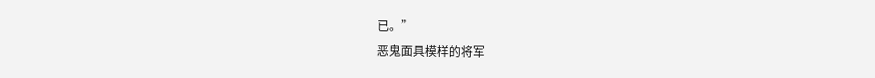已。”
恶鬼面具模样的将军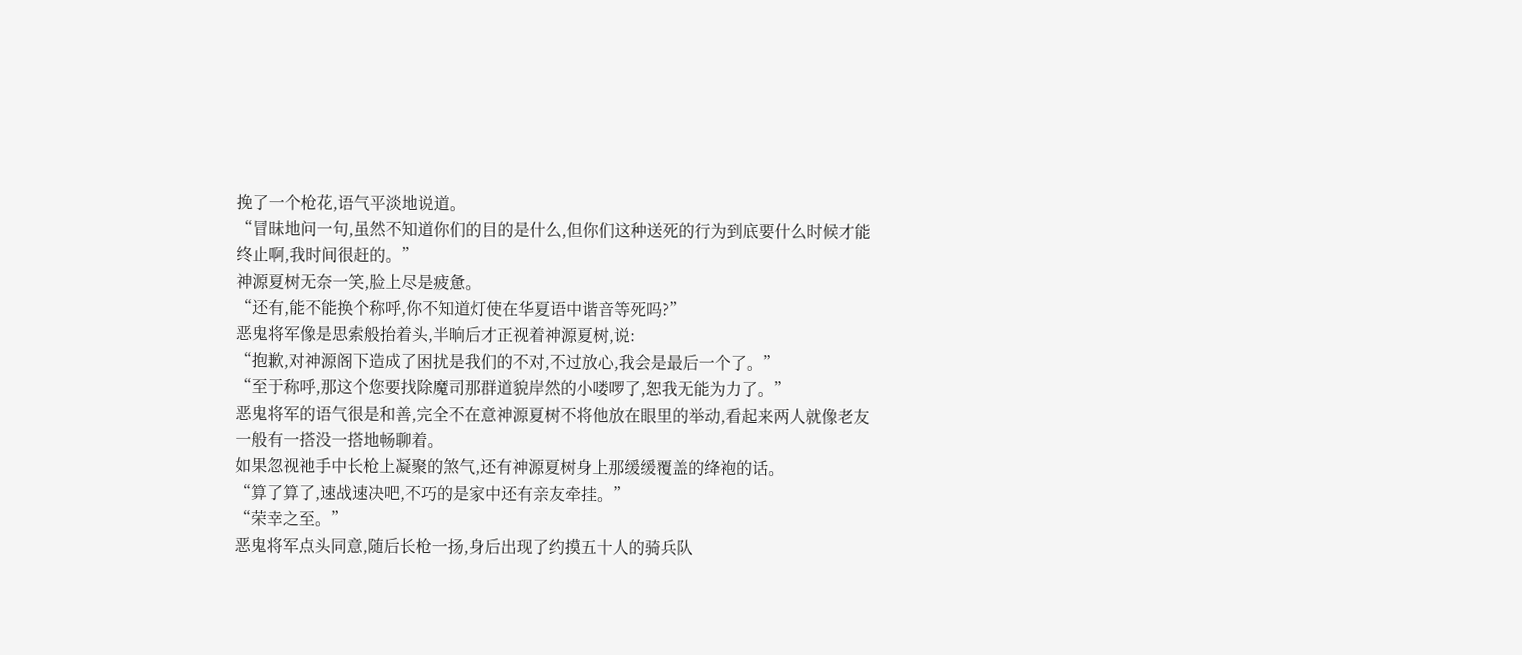挽了一个枪花,语气平淡地说道。
“冒昧地问一句,虽然不知道你们的目的是什么,但你们这种送死的行为到底要什么时候才能终止啊,我时间很赶的。”
神源夏树无奈一笑,脸上尽是疲惫。
“还有,能不能换个称呼,你不知道灯使在华夏语中谐音等死吗?”
恶鬼将军像是思索般抬着头,半晌后才正视着神源夏树,说:
“抱歉,对神源阁下造成了困扰是我们的不对,不过放心,我会是最后一个了。”
“至于称呼,那这个您要找除魔司那群道貌岸然的小喽啰了,恕我无能为力了。”
恶鬼将军的语气很是和善,完全不在意神源夏树不将他放在眼里的举动,看起来两人就像老友一般有一搭没一搭地畅聊着。
如果忽视祂手中长枪上凝聚的煞气,还有神源夏树身上那缓缓覆盖的绛袍的话。
“算了算了,速战速决吧,不巧的是家中还有亲友牵挂。”
“荣幸之至。”
恶鬼将军点头同意,随后长枪一扬,身后出现了约摸五十人的骑兵队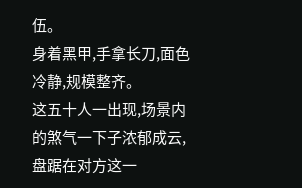伍。
身着黑甲,手拿长刀,面色冷静,规模整齐。
这五十人一出现,场景内的煞气一下子浓郁成云,盘踞在对方这一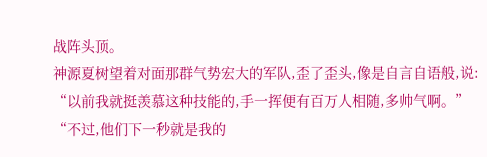战阵头顶。
神源夏树望着对面那群气势宏大的军队,歪了歪头,像是自言自语般,说:
“以前我就挺羡慕这种技能的,手一挥便有百万人相随,多帅气啊。”
“不过,他们下一秒就是我的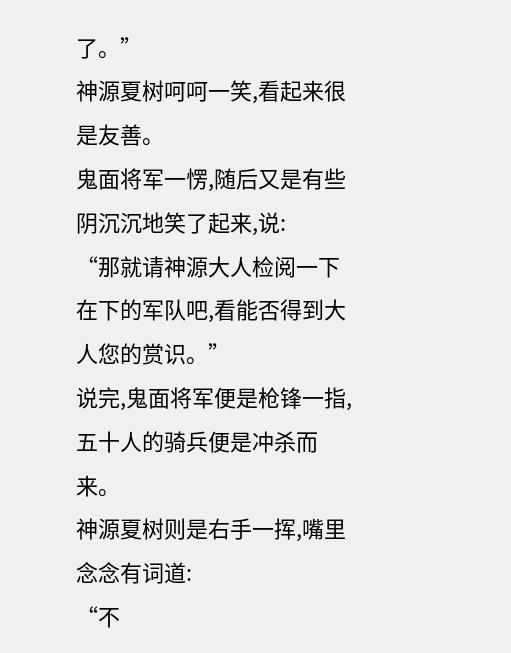了。”
神源夏树呵呵一笑,看起来很是友善。
鬼面将军一愣,随后又是有些阴沉沉地笑了起来,说:
“那就请神源大人检阅一下在下的军队吧,看能否得到大人您的赏识。”
说完,鬼面将军便是枪锋一指,五十人的骑兵便是冲杀而来。
神源夏树则是右手一挥,嘴里念念有词道:
“不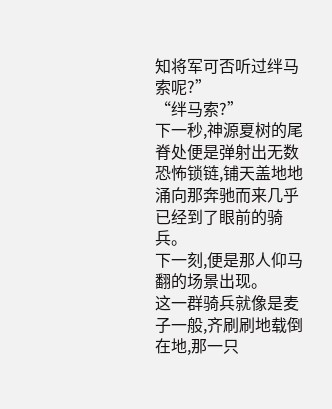知将军可否听过绊马索呢?”
“绊马索?”
下一秒,神源夏树的尾脊处便是弹射出无数恐怖锁链,铺天盖地地涌向那奔驰而来几乎已经到了眼前的骑兵。
下一刻,便是那人仰马翻的场景出现。
这一群骑兵就像是麦子一般,齐刷刷地载倒在地,那一只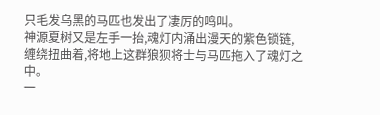只毛发乌黑的马匹也发出了凄厉的鸣叫。
神源夏树又是左手一抬,魂灯内涌出漫天的紫色锁链,缠绕扭曲着,将地上这群狼狈将士与马匹拖入了魂灯之中。
一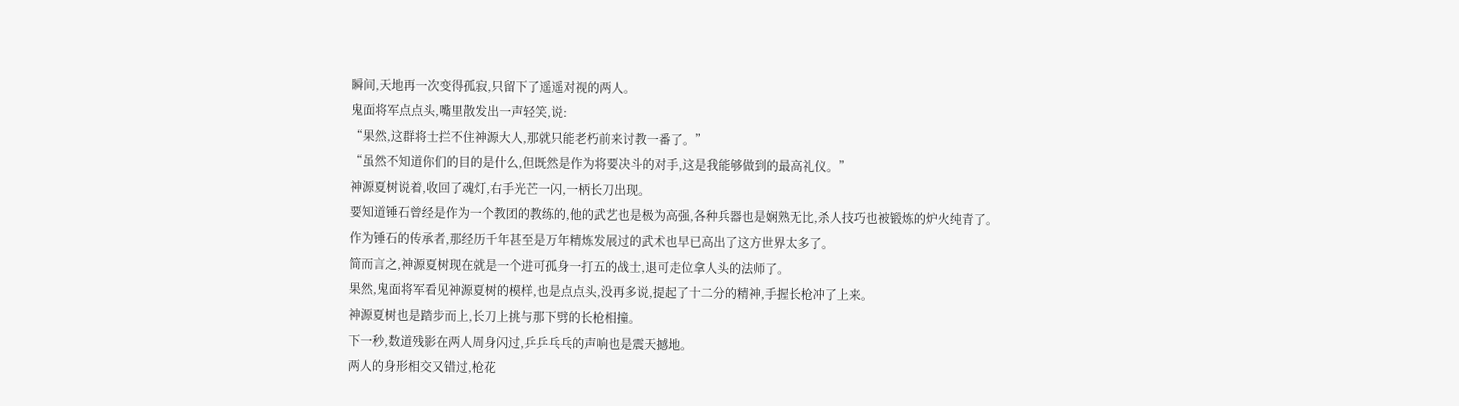瞬间,天地再一次变得孤寂,只留下了遥遥对视的两人。
鬼面将军点点头,嘴里散发出一声轻笑,说:
“果然,这群将士拦不住神源大人,那就只能老朽前来讨教一番了。”
“虽然不知道你们的目的是什么,但既然是作为将要决斗的对手,这是我能够做到的最高礼仪。”
神源夏树说着,收回了魂灯,右手光芒一闪,一柄长刀出现。
要知道锤石曾经是作为一个教团的教练的,他的武艺也是极为高强,各种兵器也是娴熟无比,杀人技巧也被锻炼的炉火纯青了。
作为锤石的传承者,那经历千年甚至是万年精炼发展过的武术也早已高出了这方世界太多了。
简而言之,神源夏树现在就是一个进可孤身一打五的战士,退可走位拿人头的法师了。
果然,鬼面将军看见神源夏树的模样,也是点点头,没再多说,提起了十二分的精神,手握长枪冲了上来。
神源夏树也是踏步而上,长刀上挑与那下劈的长枪相撞。
下一秒,数道残影在两人周身闪过,乒乒乓乓的声响也是震天撼地。
两人的身形相交又错过,枪花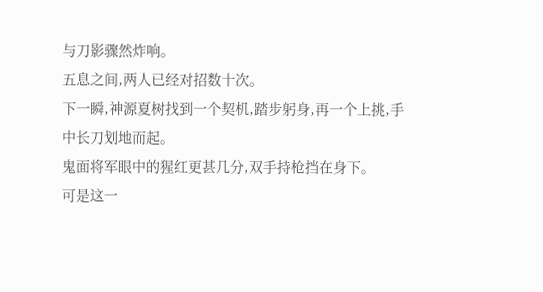与刀影骤然炸响。
五息之间,两人已经对招数十次。
下一瞬,神源夏树找到一个契机,踏步躬身,再一个上挑,手中长刀划地而起。
鬼面将军眼中的猩红更甚几分,双手持枪挡在身下。
可是这一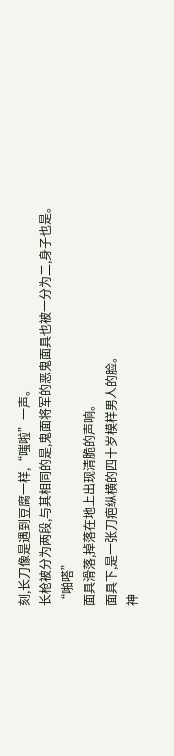刻,长刀像是遇到豆腐一样,“嗤啦”一声。
长枪被分为两段,与其相同的是,鬼面将军的恶鬼面具也被一分为二,身子也是。
“啪嗒”
面具滑落,掉落在地上出现清脆的声响。
面具下,是一张刀疤纵横的四十岁模样男人的脸。
神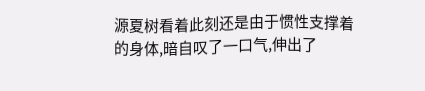源夏树看着此刻还是由于惯性支撑着的身体,暗自叹了一口气,伸出了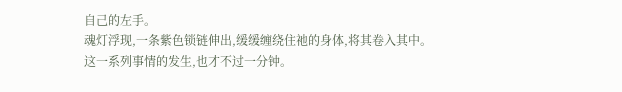自己的左手。
魂灯浮现,一条紫色锁链伸出,缓缓缠绕住祂的身体,将其卷入其中。
这一系列事情的发生,也才不过一分钟。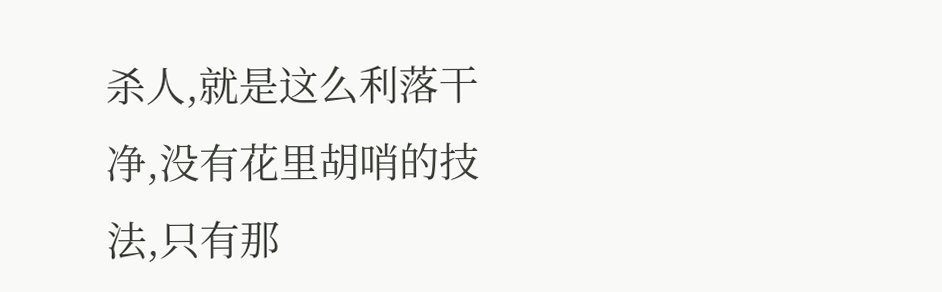杀人,就是这么利落干净,没有花里胡哨的技法,只有那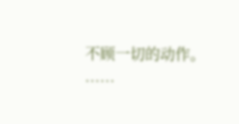不顾一切的动作。
……